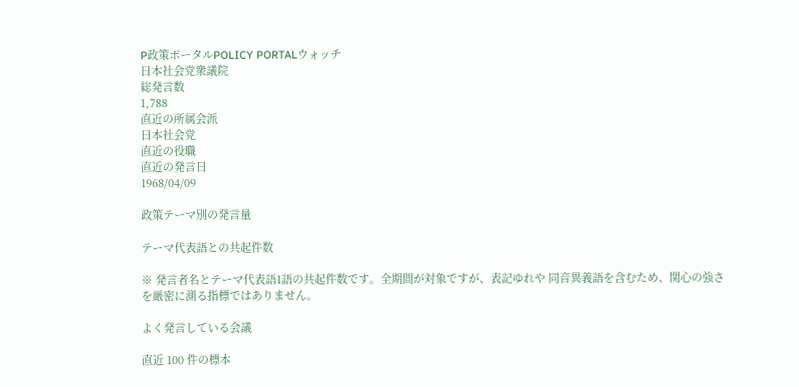P政策ポータルPOLICY PORTALウォッチ
日本社会党衆議院
総発言数
1,788
直近の所属会派
日本社会党
直近の役職
直近の発言日
1968/04/09

政策テーマ別の発言量

テーマ代表語との共起件数

※ 発言者名とテーマ代表語1語の共起件数です。全期間が対象ですが、表記ゆれや 同音異義語を含むため、関心の強さを厳密に測る指標ではありません。

よく発言している会議

直近 100 件の標本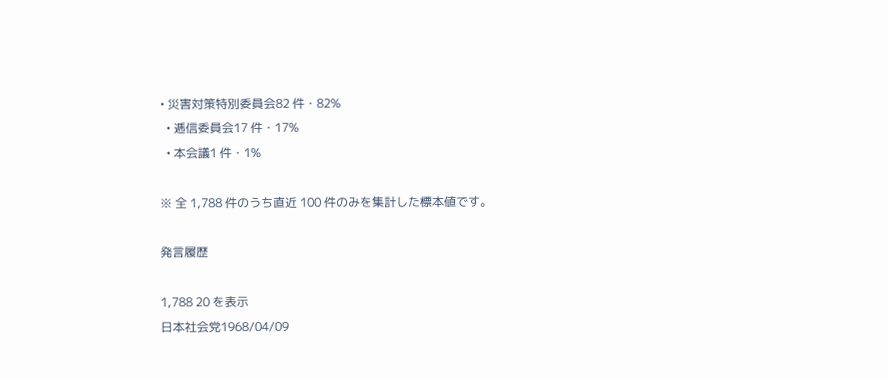• 災害対策特別委員会82 件・82%
  • 逓信委員会17 件・17%
  • 本会議1 件・1%

※ 全 1,788 件のうち直近 100 件のみを集計した標本値です。

発言履歴

1,788 20 を表示
日本社会党1968/04/09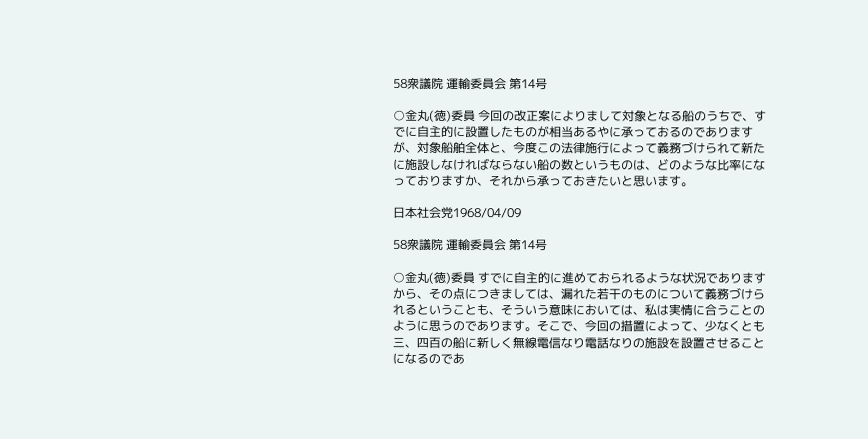58衆議院 運輸委員会 第14号

○金丸(徳)委員 今回の改正案によりまして対象となる船のうちで、すでに自主的に設置したものが相当あるやに承っておるのでありますが、対象船舶全体と、今度この法律施行によって義務づけられて新たに施設しなければならない船の数というものは、どのような比率になっておりますか、それから承っておきたいと思います。

日本社会党1968/04/09

58衆議院 運輸委員会 第14号

○金丸(徳)委員 すでに自主的に進めておられるような状況でありますから、その点につきましては、漏れた若干のものについて義務づけられるということも、そういう意味においては、私は実情に合うことのように思うのであります。そこで、今回の措置によって、少なくとも三、四百の船に新しく無線電信なり電話なりの施設を設置させることになるのであ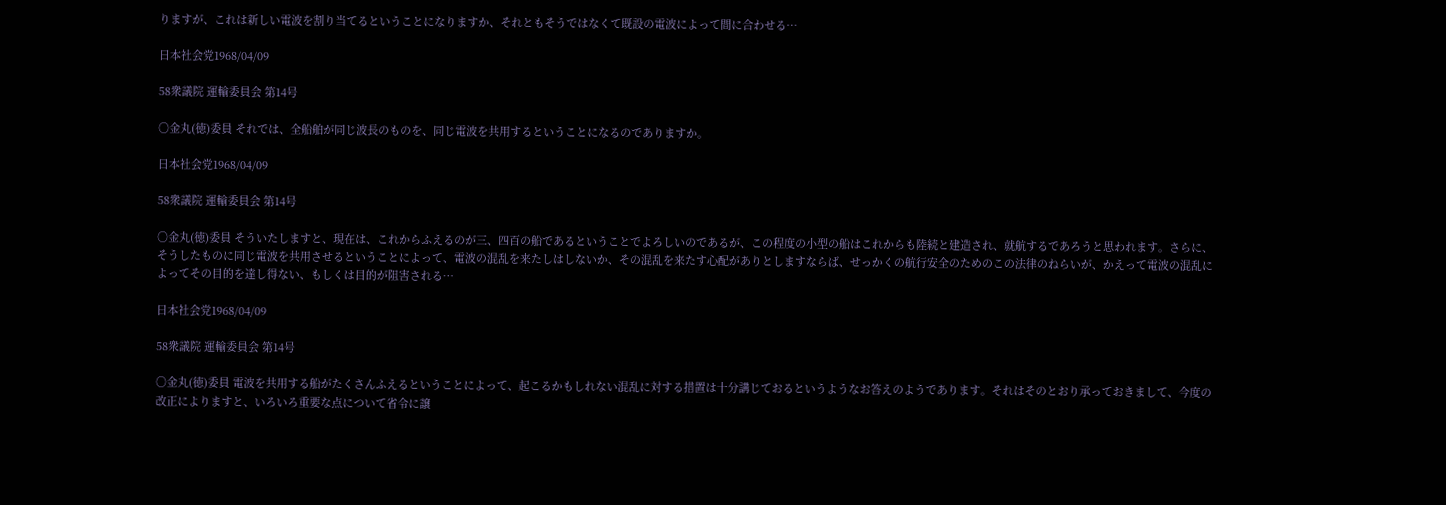りますが、これは新しい電波を割り当てるということになりますか、それともそうではなくて既設の電波によって間に合わせる…

日本社会党1968/04/09

58衆議院 運輸委員会 第14号

○金丸(徳)委員 それでは、全船舶が同じ波長のものを、同じ電波を共用するということになるのでありますか。

日本社会党1968/04/09

58衆議院 運輸委員会 第14号

○金丸(徳)委員 そういたしますと、現在は、これからふえるのが三、四百の船であるということでよろしいのであるが、この程度の小型の船はこれからも陸続と建造され、就航するであろうと思われます。さらに、そうしたものに同じ電波を共用させるということによって、電波の混乱を来たしはしないか、その混乱を来たす心配がありとしますならば、せっかくの航行安全のためのこの法律のねらいが、かえって電波の混乱によってその目的を達し得ない、もしくは目的が阻害される…

日本社会党1968/04/09

58衆議院 運輸委員会 第14号

○金丸(徳)委員 電波を共用する船がたくさんふえるということによって、起こるかもしれない混乱に対する措置は十分講じておるというようなお答えのようであります。それはそのとおり承っておきまして、今度の改正によりますと、いろいろ重要な点について省令に譲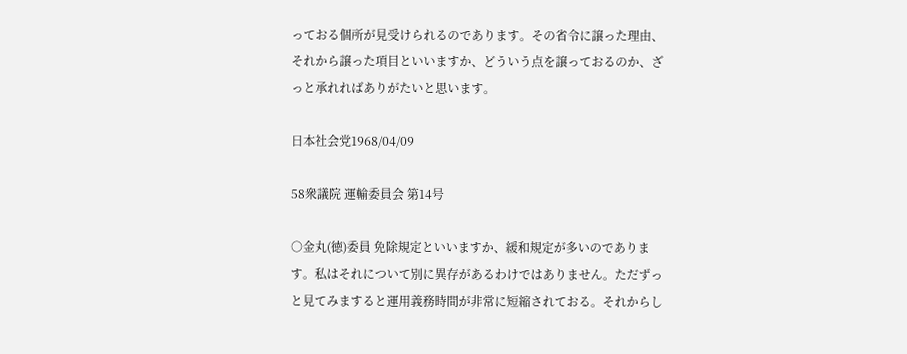っておる個所が見受けられるのであります。その省令に譲った理由、それから譲った項目といいますか、どういう点を譲っておるのか、ざっと承れればありがたいと思います。

日本社会党1968/04/09

58衆議院 運輸委員会 第14号

○金丸(徳)委員 免除規定といいますか、緩和規定が多いのであります。私はそれについて別に異存があるわけではありません。ただずっと見てみますると運用義務時間が非常に短縮されておる。それからし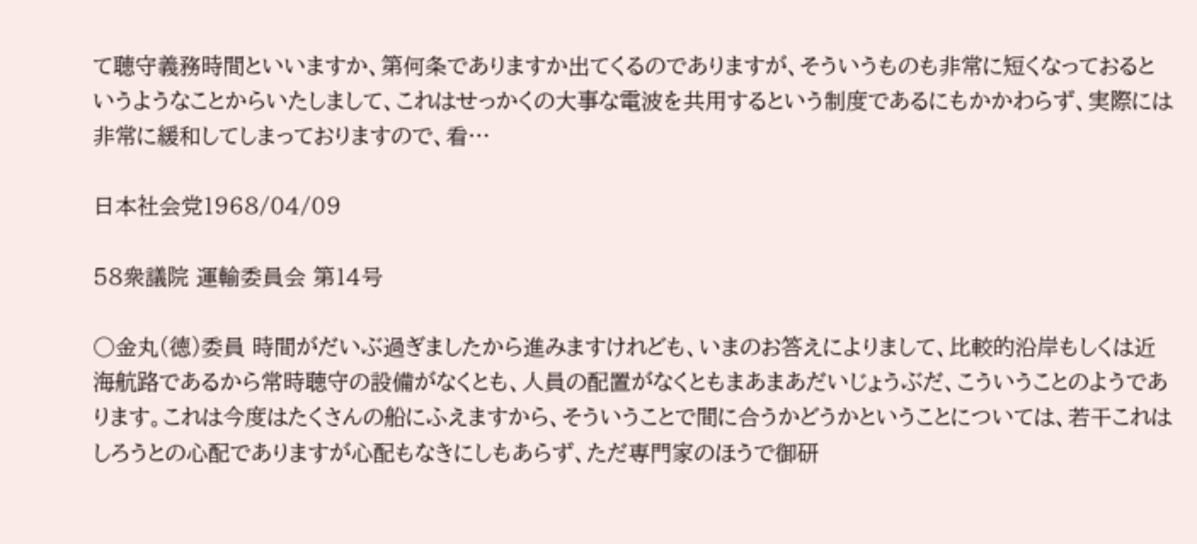て聴守義務時間といいますか、第何条でありますか出てくるのでありますが、そういうものも非常に短くなっておるというようなことからいたしまして、これはせっかくの大事な電波を共用するという制度であるにもかかわらず、実際には非常に緩和してしまっておりますので、看…

日本社会党1968/04/09

58衆議院 運輸委員会 第14号

○金丸(徳)委員 時間がだいぶ過ぎましたから進みますけれども、いまのお答えによりまして、比較的沿岸もしくは近海航路であるから常時聴守の設備がなくとも、人員の配置がなくともまあまあだいじょうぶだ、こういうことのようであります。これは今度はたくさんの船にふえますから、そういうことで間に合うかどうかということについては、若干これはしろうとの心配でありますが心配もなきにしもあらず、ただ専門家のほうで御研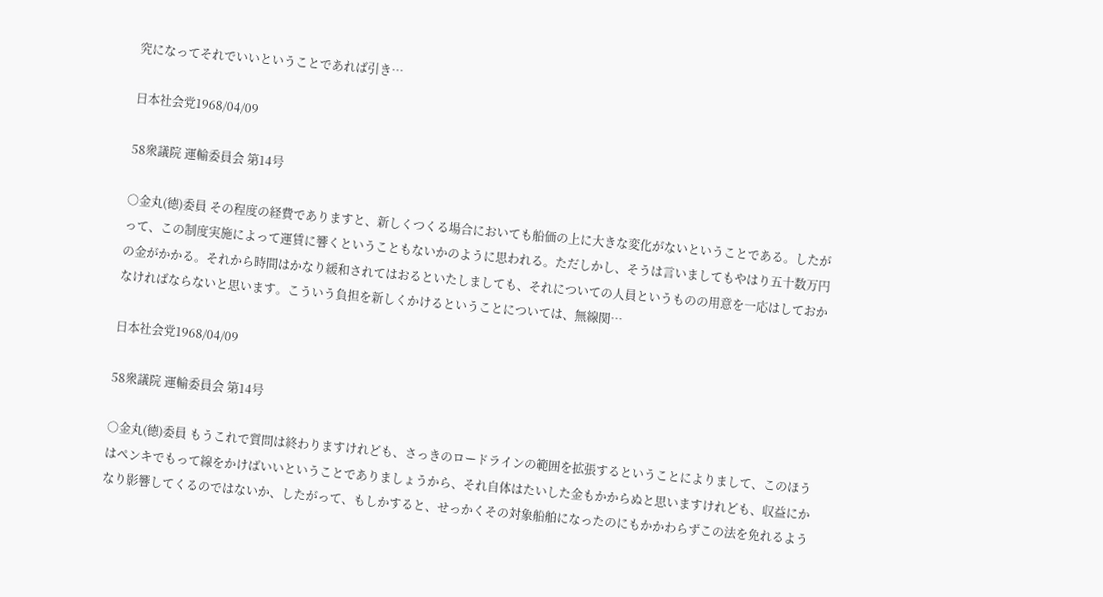究になってそれでいいということであれば引き…

日本社会党1968/04/09

58衆議院 運輸委員会 第14号

○金丸(徳)委員 その程度の経費でありますと、新しくつくる場合においても船価の上に大きな変化がないということである。したがって、この制度実施によって運賃に響くということもないかのように思われる。ただしかし、そうは言いましてもやはり五十数万円の金がかかる。それから時間はかなり緩和されてはおるといたしましても、それについての人員というものの用意を一応はしておかなければならないと思います。こういう負担を新しくかけるということについては、無線関…

日本社会党1968/04/09

58衆議院 運輸委員会 第14号

○金丸(徳)委員 もうこれで質問は終わりますけれども、さっきのロードラインの範囲を拡張するということによりまして、このほうはペンキでもって線をかけばいいということでありましょうから、それ自体はたいした金もかからぬと思いますけれども、収益にかなり影響してくるのではないか、したがって、もしかすると、せっかくその対象船舶になったのにもかかわらずこの法を免れるよう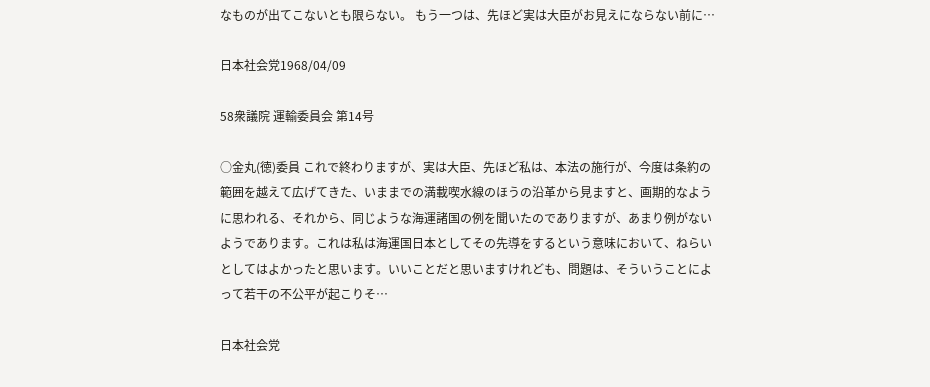なものが出てこないとも限らない。 もう一つは、先ほど実は大臣がお見えにならない前に…

日本社会党1968/04/09

58衆議院 運輸委員会 第14号

○金丸(徳)委員 これで終わりますが、実は大臣、先ほど私は、本法の施行が、今度は条約の範囲を越えて広げてきた、いままでの満載喫水線のほうの沿革から見ますと、画期的なように思われる、それから、同じような海運諸国の例を聞いたのでありますが、あまり例がないようであります。これは私は海運国日本としてその先導をするという意味において、ねらいとしてはよかったと思います。いいことだと思いますけれども、問題は、そういうことによって若干の不公平が起こりそ…

日本社会党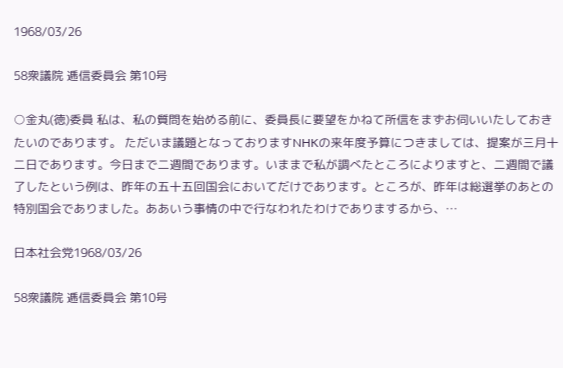1968/03/26

58衆議院 逓信委員会 第10号

○金丸(徳)委員 私は、私の質問を始める前に、委員長に要望をかねて所信をまずお伺いいたしておきたいのであります。 ただいま議題となっておりますNHKの来年度予算につきましては、提案が三月十二日であります。今日まで二週間であります。いままで私が調べたところによりますと、二週間で議了したという例は、昨年の五十五回国会においてだけであります。ところが、昨年は総選挙のあとの特別国会でありました。ああいう事情の中で行なわれたわけでありまするから、…

日本社会党1968/03/26

58衆議院 逓信委員会 第10号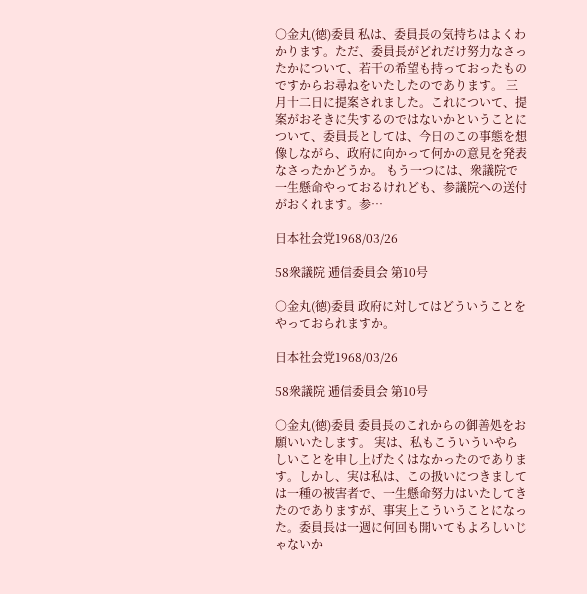○金丸(徳)委員 私は、委員長の気持ちはよくわかります。ただ、委員長がどれだけ努力なさったかについて、若干の希望も持っておったものですからお尋ねをいたしたのであります。 三月十二日に提案されました。これについて、提案がおそきに失するのではないかということについて、委員長としては、今日のこの事態を想像しながら、政府に向かって何かの意見を発表なさったかどうか。 もう一つには、衆議院で一生懸命やっておるけれども、参議院への送付がおくれます。参…

日本社会党1968/03/26

58衆議院 逓信委員会 第10号

○金丸(徳)委員 政府に対してはどういうことをやっておられますか。

日本社会党1968/03/26

58衆議院 逓信委員会 第10号

○金丸(徳)委員 委員長のこれからの御善処をお願いいたします。 実は、私もこういういやらしいことを申し上げたくはなかったのであります。しかし、実は私は、この扱いにつきましては一種の被害者で、一生懸命努力はいたしてきたのでありますが、事実上こういうことになった。委員長は一週に何回も開いてもよろしいじゃないか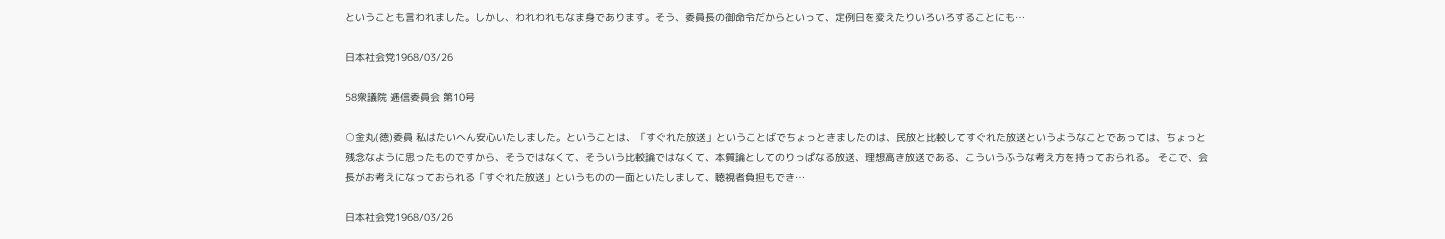ということも言われました。しかし、われわれもなま身であります。そう、委員長の御命令だからといって、定例日を変えたりいろいろすることにも…

日本社会党1968/03/26

58衆議院 逓信委員会 第10号

○金丸(徳)委員 私はたいへん安心いたしました。ということは、「すぐれた放送」ということばでちょっときましたのは、民放と比較してすぐれた放送というようなことであっては、ちょっと残念なように思ったものですから、そうではなくて、そういう比較論ではなくて、本質論としてのりっぱなる放送、理想高き放送である、こういうふうな考え方を持っておられる。 そこで、会長がお考えになっておられる「すぐれた放送」というものの一面といたしまして、聴視者負担もでき…

日本社会党1968/03/26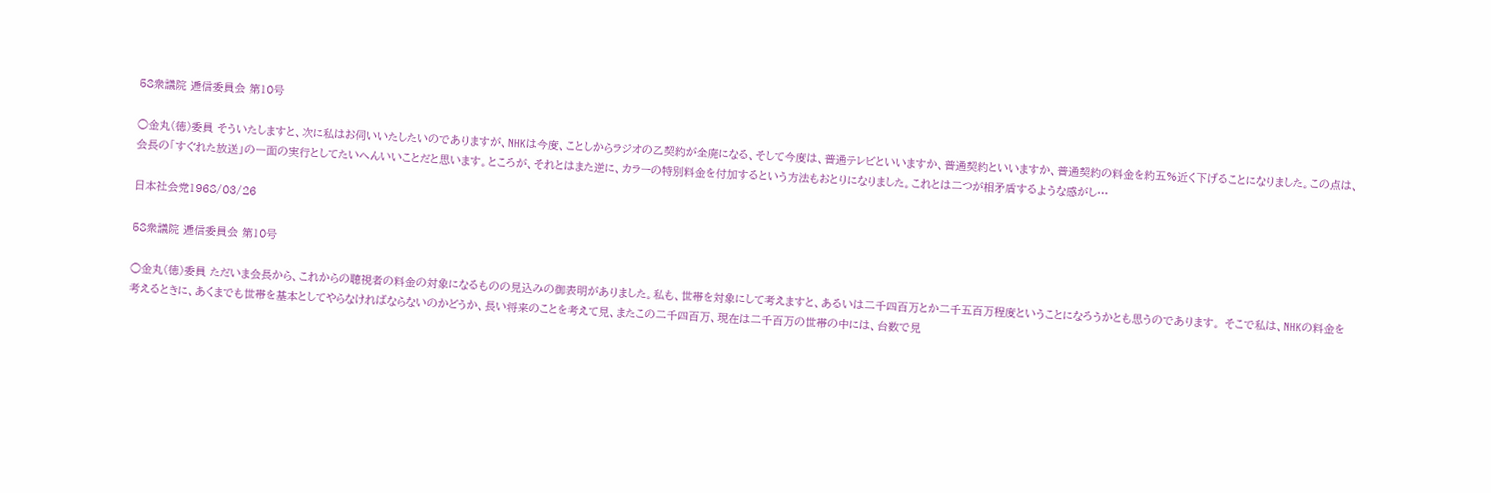58衆議院 逓信委員会 第10号

○金丸(徳)委員 そういたしますと、次に私はお伺いいたしたいのでありますが、NHKは今度、ことしからラジオの乙契約が全廃になる、そして今度は、普通テレビといいますか、普通契約といいますか、普通契約の料金を約五%近く下げることになりました。この点は、会長の「すぐれた放送」の一面の実行としてたいへんいいことだと思います。ところが、それとはまた逆に、カラーの特別料金を付加するという方法もおとりになりました。これとは二つが相矛盾するような感がし…

日本社会党1968/03/26

58衆議院 逓信委員会 第10号

○金丸(徳)委員 ただいま会長から、これからの聴視者の料金の対象になるものの見込みの御表明がありました。私も、世帯を対象にして考えますと、あるいは二千四百万とか二千五百万程度ということになろうかとも思うのであります。 そこで私は、NHKの料金を考えるときに、あくまでも世帯を基本としてやらなければならないのかどうか、長い将来のことを考えて見、またこの二千四百万、現在は二千百万の世帯の中には、台数で見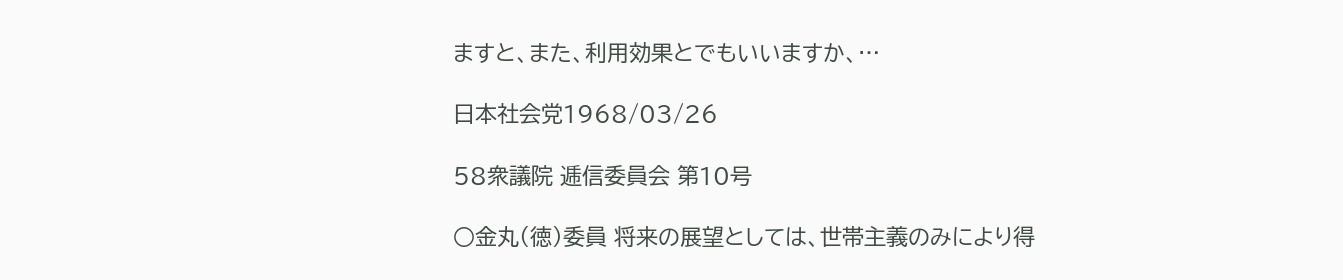ますと、また、利用効果とでもいいますか、…

日本社会党1968/03/26

58衆議院 逓信委員会 第10号

○金丸(徳)委員 将来の展望としては、世帯主義のみにより得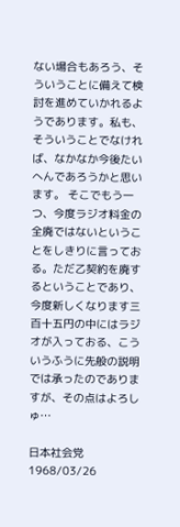ない場合もあろう、そういうことに備えて検討を進めていかれるようであります。私も、そういうことでなければ、なかなか今後たいへんであろうかと思います。 そこでもう一つ、今度ラジオ料金の全廃ではないということをしきりに言っておる。ただ乙契約を廃するということであり、今度新しくなります三百十五円の中にはラジオが入っておる、こういうふうに先般の説明では承ったのでありますが、その点はよろしゅ…

日本社会党1968/03/26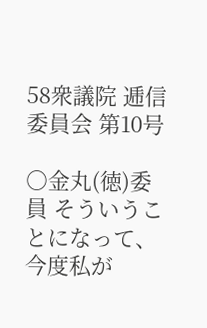58衆議院 逓信委員会 第10号

○金丸(徳)委員 そういうことになって、今度私が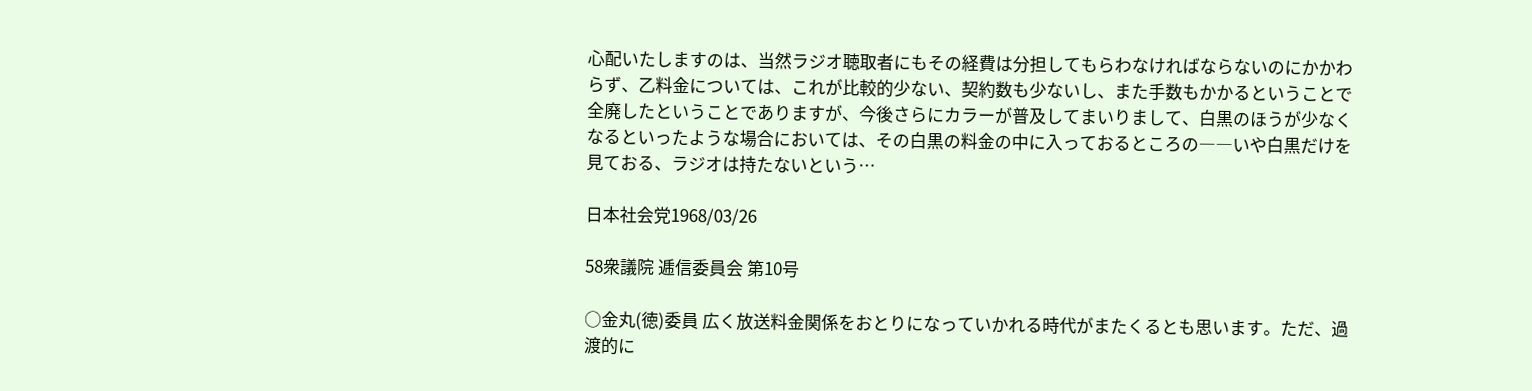心配いたしますのは、当然ラジオ聴取者にもその経費は分担してもらわなければならないのにかかわらず、乙料金については、これが比較的少ない、契約数も少ないし、また手数もかかるということで全廃したということでありますが、今後さらにカラーが普及してまいりまして、白黒のほうが少なくなるといったような場合においては、その白黒の料金の中に入っておるところの――いや白黒だけを見ておる、ラジオは持たないという…

日本社会党1968/03/26

58衆議院 逓信委員会 第10号

○金丸(徳)委員 広く放送料金関係をおとりになっていかれる時代がまたくるとも思います。ただ、過渡的に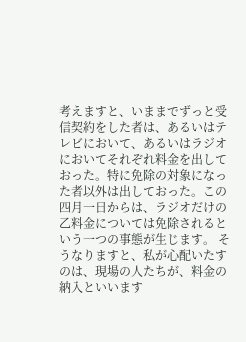考えますと、いままでずっと受信契約をした者は、あるいはテレビにおいて、あるいはラジオにおいてそれぞれ料金を出しておった。特に免除の対象になった者以外は出しておった。この四月一日からは、ラジオだけの乙料金については免除されるという一つの事態が生じます。 そうなりますと、私が心配いたすのは、現場の人たちが、料金の納入といいます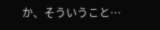か、そういうこと…